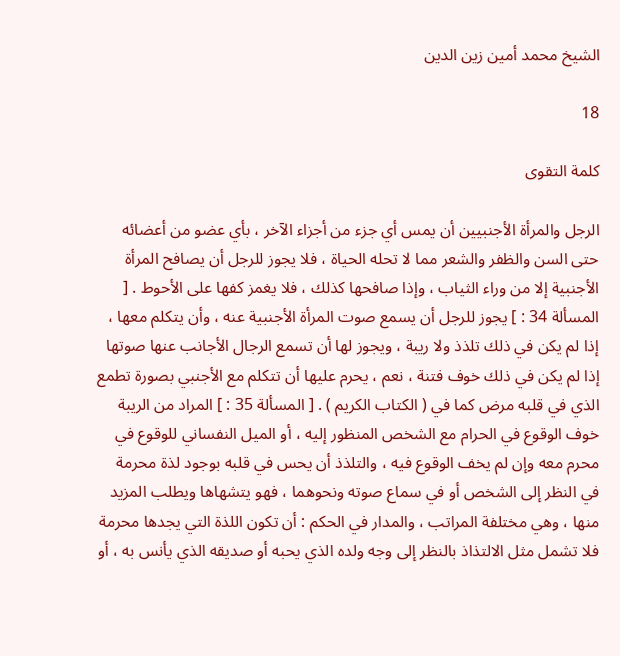الشيخ محمد أمين زين الدين

18

كلمة التقوى

الرجل والمرأة الأجنبيين أن يمس أي جزء من أجزاء الآخر ، بأي عضو من أعضائه حتى السن والظفر والشعر مما لا تحله الحياة ، فلا يجوز للرجل أن يصافح المرأة الأجنبية إلا من وراء الثياب ، وإذا صافحها كذلك ، فلا يغمز كفها على الأحوط . [ المسألة 34 : ] يجوز للرجل أن يسمع صوت المرأة الأجنبية عنه ، وأن يتكلم معها ، إذا لم يكن في ذلك تلذذ ولا ريبة ، ويجوز لها أن تسمع الرجال الأجانب عنها صوتها إذا لم يكن في ذلك خوف فتنة ، نعم ، يحرم عليها أن تتكلم مع الأجنبي بصورة تطمع الذي في قلبه مرض كما في ( الكتاب الكريم ) . [ المسألة 35 : ] المراد من الريبة خوف الوقوع في الحرام مع الشخص المنظور إليه ، أو الميل النفساني للوقوع في محرم معه وإن لم يخف الوقوع فيه ، والتلذذ أن يحس في قلبه بوجود لذة محرمة في النظر إلى الشخص أو في سماع صوته ونحوهما ، فهو يتشهاها ويطلب المزيد منها ، وهي مختلفة المراتب ، والمدار في الحكم : أن تكون اللذة التي يجدها محرمة فلا تشمل مثل الالتذاذ بالنظر إلى وجه ولده الذي يحبه أو صديقه الذي يأنس به ، أو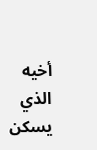أخيه الذي يسكن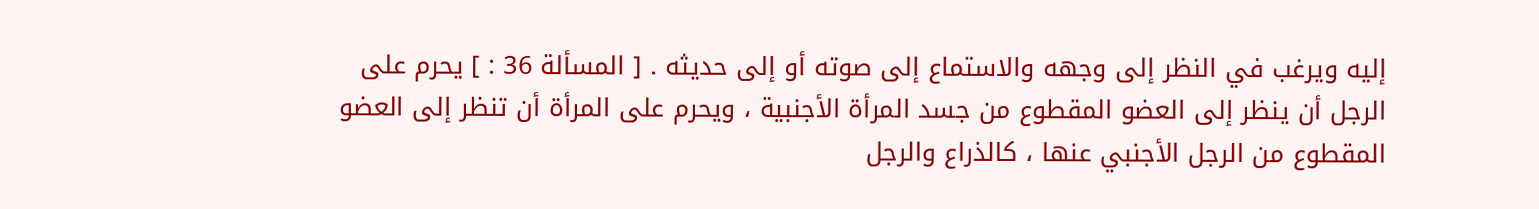إليه ويرغب في النظر إلى وجهه والاستماع إلى صوته أو إلى حديثه . [ المسألة 36 : ] يحرم على الرجل أن ينظر إلى العضو المقطوع من جسد المرأة الأجنبية ، ويحرم على المرأة أن تنظر إلى العضو المقطوع من الرجل الأجنبي عنها ، كالذراع والرجل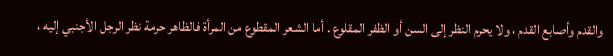والقدم وأصابع القدم ، ولا يحرم النظر إلى السن أو الظفر المقلوع . أما الشعر المقطوع من المرأة فالظاهر حرمة نظر الرجل الأجنبي إليه ،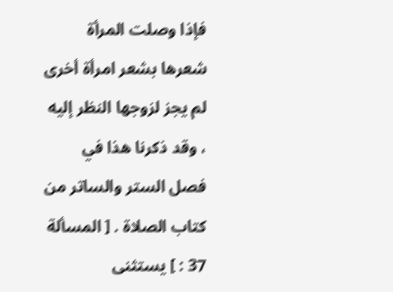فإذا وصلت المرأة شعرها بشعر امرأة أخرى لم يجز لزوجها النظر إليه ، وقد ذكرنا هذا في فصل الستر والساتر من كتاب الصلاة . [ المسألة 37 : ] يستثنى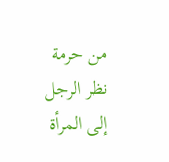من حرمة نظر الرجل إلى المرأة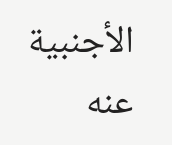الأجنبية عنه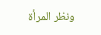ونظر المرأة